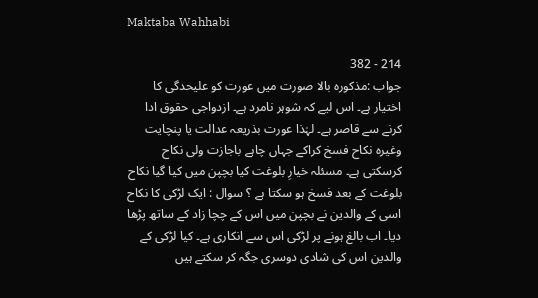Maktaba Wahhabi

214 - 382
جواب :مذکورہ بالا صورت میں عورت کو علیحدگی کا اختیار ہے۔ اس لیے کہ شوہر نامرد ہے۔ ازدواجی حقوق ادا کرنے سے قاصر ہے۔ لہٰذا عورت بذریعہ عدالت یا پنچایت وغیرہ نکاح فسخ کراکے جہاں چاہے باجازت ولی نکاح کرسکتی ہے۔ مسئلہ خیارِ بلوغت کیا بچپن میں کیا گیا نکاح بلوغت کے بعد فسخ ہو سکتا ہے ؟ سوال : ایک لڑکی کا نکاح اسی کے والدین نے بچپن میں اس کے چچا زاد کے ساتھ پڑھا دیا۔ اب بالغ ہونے پر لڑکی اس سے انکاری ہے۔ کیا لڑکی کے والدین اس کی شادی دوسری جگہ کر سکتے ہیں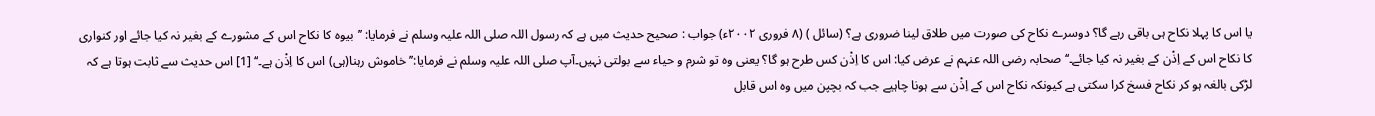یا اس کا پہلا نکاح ہی باقی رہے گا؟ دوسرے نکاح کی صورت میں طلاق لینا ضروری ہے؟ (سائل ) (۸ فروری ۲۰۰۲ء) جواب : صحیح حدیث میں ہے کہ رسول اللہ صلی اللہ علیہ وسلم نے فرمایا: ’’بیوہ کا نکاح اس کے مشورے کے بغیر نہ کیا جائے اور کنواری کا نکاح اس کے اِذْن کے بغیر نہ کیا جائے۔‘‘ صحابہ رضی اللہ عنہم نے عرض کیا: اس کا اِذْن کس طرح ہو گا؟ یعنی وہ تو شرم و حیاء سے بولتی نہیں۔آپ صلی اللہ علیہ وسلم نے فرمایا:’’ خاموش رہنا(ہی) اس کا اِذْن ہے۔‘‘ [1] اس حدیث سے ثابت ہوتا ہے کہ لڑکی بالغہ ہو کر نکاح فسخ کرا سکتی ہے کیونکہ نکاح اس کے اِذْن سے ہونا چاہیے جب کہ بچپن میں وہ اس قابل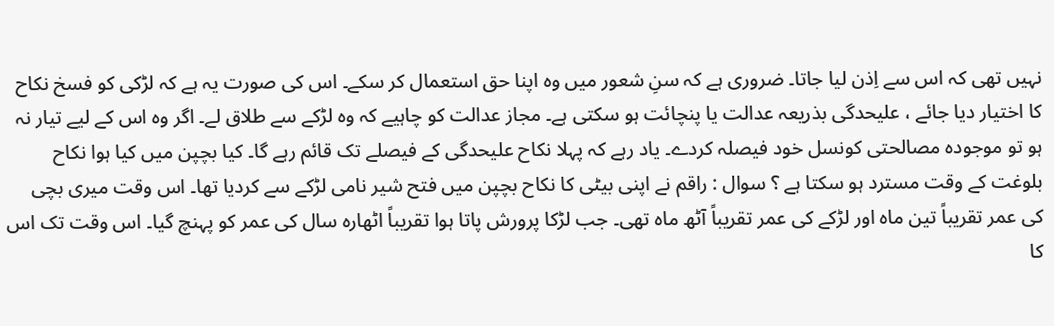نہیں تھی کہ اس سے اِذن لیا جاتا۔ ضروری ہے کہ سنِ شعور میں وہ اپنا حق استعمال کر سکے۔ اس کی صورت یہ ہے کہ لڑکی کو فسخ نکاح کا اختیار دیا جائے ، علیحدگی بذریعہ عدالت یا پنچائت ہو سکتی ہے۔ مجاز عدالت کو چاہیے کہ وہ لڑکے سے طلاق لے۔ اگر وہ اس کے لیے تیار نہ ہو تو موجودہ مصالحتی کونسل خود فیصلہ کردے۔ یاد رہے کہ پہلا نکاح علیحدگی کے فیصلے تک قائم رہے گا۔ کیا بچپن میں کیا ہوا نکاح بلوغت کے وقت مسترد ہو سکتا ہے ؟ سوال : راقم نے اپنی بیٹی کا نکاح بچپن میں فتح شیر نامی لڑکے سے کردیا تھا۔ اس وقت میری بچی کی عمر تقریباً تین ماہ اور لڑکے کی عمر تقریباً آٹھ ماہ تھی۔ جب لڑکا پرورش پاتا ہوا تقریباً اٹھارہ سال کی عمر کو پہنچ گیا۔ اس وقت تک اس کا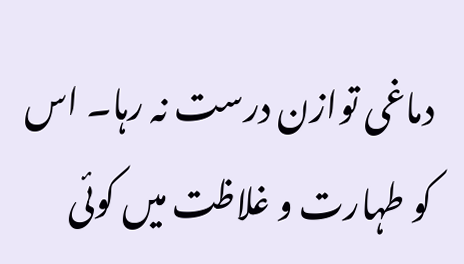دماغی توازن درست نہ رہا۔ اس کو طہارت و غلاظت میں کوئی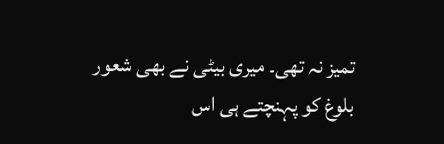تمیز نہ تھی۔ میری بیٹی نے بھی شعور بلوغ کو پہنچتے ہی اس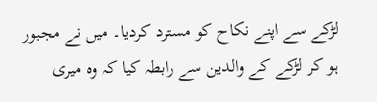لڑکے سے اپنے نکاح کو مسترد کردیا۔ میں نے مجبور ہو کر لڑکے کے والدین سے رابطہ کیا کہ وہ میری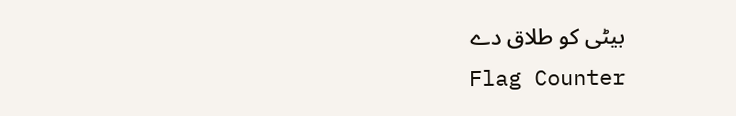بیٹی کو طلاق دے
Flag Counter